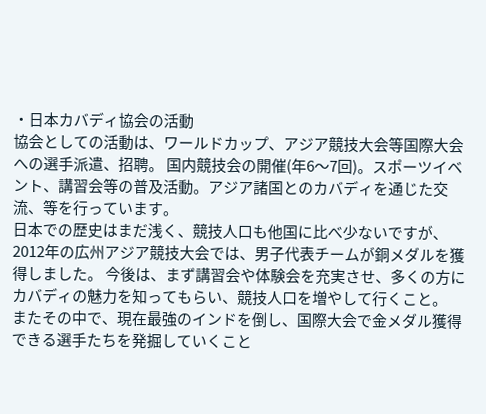・日本カバディ協会の活動
協会としての活動は、ワールドカップ、アジア競技大会等国際大会への選手派遣、招聘。 国内競技会の開催(年6〜7回)。スポーツイベント、講習会等の普及活動。アジア諸国とのカバディを通じた交流、等を行っています。
日本での歴史はまだ浅く、競技人口も他国に比べ少ないですが、2012年の広州アジア競技大会では、男子代表チームが銅メダルを獲得しました。 今後は、まず講習会や体験会を充実させ、多くの方にカバディの魅力を知ってもらい、競技人口を増やして行くこと。
またその中で、現在最強のインドを倒し、国際大会で金メダル獲得できる選手たちを発掘していくこと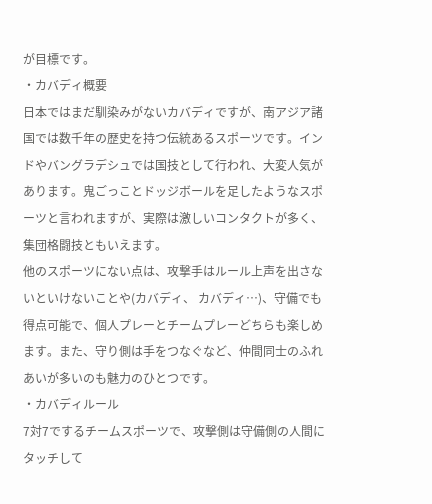が目標です。
・カバディ概要
日本ではまだ馴染みがないカバディですが、南アジア諸国では数千年の歴史を持つ伝統あるスポーツです。インドやバングラデシュでは国技として行われ、大変人気があります。鬼ごっことドッジボールを足したようなスポーツと言われますが、実際は激しいコンタクトが多く、集団格闘技ともいえます。
他のスポーツにない点は、攻撃手はルール上声を出さないといけないことや(カバディ、 カバディ…)、守備でも得点可能で、個人プレーとチームプレーどちらも楽しめます。また、守り側は手をつなぐなど、仲間同士のふれあいが多いのも魅力のひとつです。
・カバディルール
7対7でするチームスポーツで、攻撃側は守備側の人間にタッチして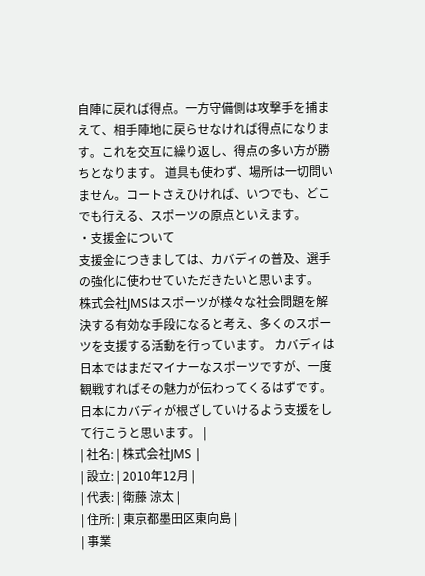自陣に戻れば得点。一方守備側は攻撃手を捕まえて、相手陣地に戻らせなければ得点になります。これを交互に繰り返し、得点の多い方が勝ちとなります。 道具も使わず、場所は一切問いません。コートさえひければ、いつでも、どこでも行える、スポーツの原点といえます。
・支援金について
支援金につきましては、カバディの普及、選手の強化に使わせていただきたいと思います。
株式会社JMSはスポーツが様々な社会問題を解決する有効な手段になると考え、多くのスポーツを支援する活動を行っています。 カバディは日本ではまだマイナーなスポーツですが、一度観戦すればその魅力が伝わってくるはずです。 日本にカバディが根ざしていけるよう支援をして行こうと思います。 |
| 社名: | 株式会社JMS |
| 設立: | 2010年12月 |
| 代表: | 衛藤 涼太 |
| 住所: | 東京都墨田区東向島 |
| 事業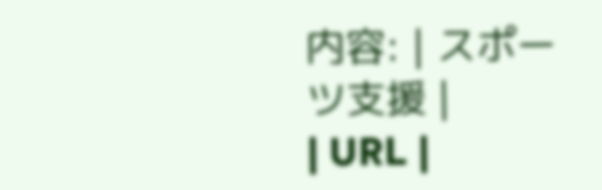内容: | スポーツ支援 |
| URL |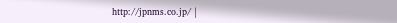http://jpnms.co.jp/ |